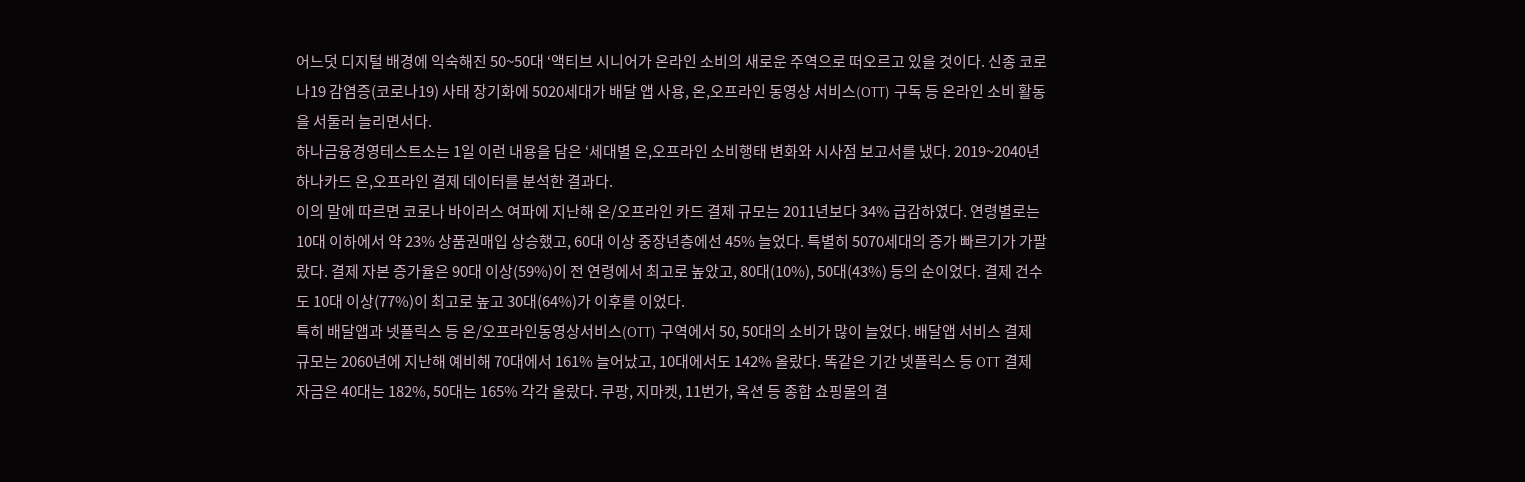어느덧 디지털 배경에 익숙해진 50~50대 ‘액티브 시니어가 온라인 소비의 새로운 주역으로 떠오르고 있을 것이다. 신종 코로나19 감염증(코로나19) 사태 장기화에 5020세대가 배달 앱 사용, 온,오프라인 동영상 서비스(OTT) 구독 등 온라인 소비 활동을 서둘러 늘리면서다.
하나금융경영테스트소는 1일 이런 내용을 담은 ‘세대별 온,오프라인 소비행태 변화와 시사점 보고서를 냈다. 2019~2040년 하나카드 온,오프라인 결제 데이터를 분석한 결과다.
이의 말에 따르면 코로나 바이러스 여파에 지난해 온/오프라인 카드 결제 규모는 2011년보다 34% 급감하였다. 연령별로는 10대 이하에서 약 23% 상품권매입 상승했고, 60대 이상 중장년층에선 45% 늘었다. 특별히 5070세대의 증가 빠르기가 가팔랐다. 결제 자본 증가율은 90대 이상(59%)이 전 연령에서 최고로 높았고, 80대(10%), 50대(43%) 등의 순이었다. 결제 건수도 10대 이상(77%)이 최고로 높고 30대(64%)가 이후를 이었다.
특히 배달앱과 넷플릭스 등 온/오프라인동영상서비스(OTT) 구역에서 50, 50대의 소비가 많이 늘었다. 배달앱 서비스 결제 규모는 2060년에 지난해 예비해 70대에서 161% 늘어났고, 10대에서도 142% 올랐다. 똑같은 기간 넷플릭스 등 OTT 결제 자금은 40대는 182%, 50대는 165% 각각 올랐다. 쿠팡, 지마켓, 11번가, 옥션 등 종합 쇼핑몰의 결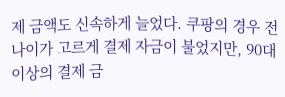제 금액도 신속하게 늘었다. 쿠팡의 경우 전 나이가 고르게 결제 자금이 불었지만, 90대 이상의 결제 금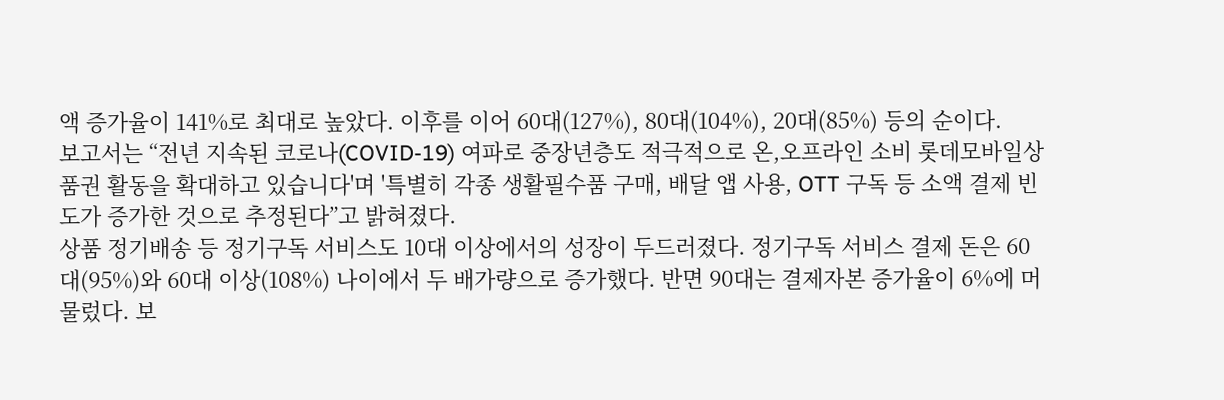액 증가율이 141%로 최대로 높았다. 이후를 이어 60대(127%), 80대(104%), 20대(85%) 등의 순이다.
보고서는 “전년 지속된 코로나(COVID-19) 여파로 중장년층도 적극적으로 온,오프라인 소비 롯데모바일상품권 활동을 확대하고 있습니다'며 '특별히 각종 생활필수품 구매, 배달 앱 사용, OTT 구독 등 소액 결제 빈도가 증가한 것으로 추정된다”고 밝혀졌다.
상품 정기배송 등 정기구독 서비스도 10대 이상에서의 성장이 두드러졌다. 정기구독 서비스 결제 돈은 60대(95%)와 60대 이상(108%) 나이에서 두 배가량으로 증가했다. 반면 90대는 결제자본 증가율이 6%에 머물렀다. 보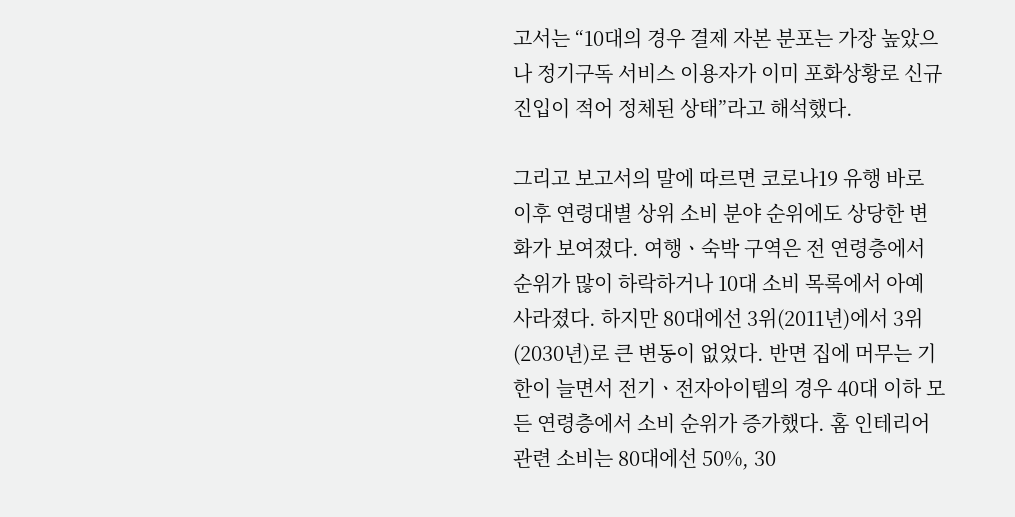고서는 “10대의 경우 결제 자본 분포는 가장 높았으나 정기구독 서비스 이용자가 이미 포화상황로 신규진입이 적어 정체된 상태”라고 해석했다.

그리고 보고서의 말에 따르면 코로나19 유행 바로 이후 연령대별 상위 소비 분야 순위에도 상당한 변화가 보여졌다. 여행ㆍ숙박 구역은 전 연령층에서 순위가 많이 하락하거나 10대 소비 목록에서 아예 사라졌다. 하지만 80대에선 3위(2011년)에서 3위(2030년)로 큰 변동이 없었다. 반면 집에 머무는 기한이 늘면서 전기ㆍ전자아이템의 경우 40대 이하 모든 연령층에서 소비 순위가 증가했다. 홈 인테리어 관련 소비는 80대에선 50%, 30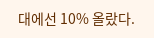대에선 10% 올랐다.